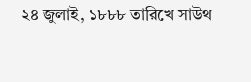২৪ জুলাই, ১৮৮৮ তারিখে সাউথ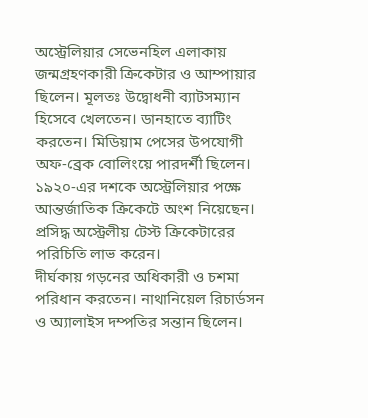অস্ট্রেলিয়ার সেভেনহিল এলাকায় জন্মগ্রহণকারী ক্রিকেটার ও আম্পায়ার ছিলেন। মূলতঃ উদ্বোধনী ব্যাটসম্যান হিসেবে খেলতেন। ডানহাতে ব্যাটিং করতেন। মিডিয়াম পেসের উপযোগী অফ-ব্রেক বোলিংয়ে পারদর্শী ছিলেন। ১৯২০-এর দশকে অস্ট্রেলিয়ার পক্ষে আন্তর্জাতিক ক্রিকেটে অংশ নিয়েছেন। প্রসিদ্ধ অস্ট্রেলীয় টেস্ট ক্রিকেটারের পরিচিতি লাভ করেন।
দীর্ঘকায় গড়নের অধিকারী ও চশমা পরিধান করতেন। নাথানিয়েল রিচার্ডসন ও অ্যালাইস দম্পতির সন্তান ছিলেন।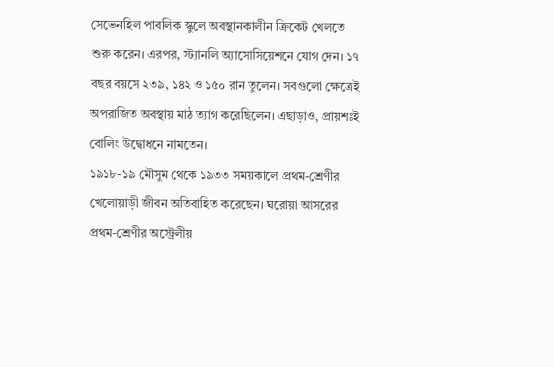সেভেনহিল পাবলিক স্কুলে অবস্থানকালীন ক্রিকেট খেলতে শুরু করেন। এরপর, স্ট্যানলি অ্যাসোসিয়েশনে যোগ দেন। ১৭ বছর বয়সে ২৩৯, ১৪২ ও ১৫০ রান তুলেন। সবগুলো ক্ষেত্রেই অপরাজিত অবস্থায় মাঠ ত্যাগ করেছিলেন। এছাড়াও, প্রায়শঃই বোলিং উদ্বোধনে নামতেন।
১৯১৮-১৯ মৌসুম থেকে ১৯৩৩ সময়কালে প্রথম-শ্রেণীর খেলোয়াড়ী জীবন অতিবাহিত করেছেন। ঘরোয়া আসরের প্রথম-শ্রেণীর অস্ট্রেলীয়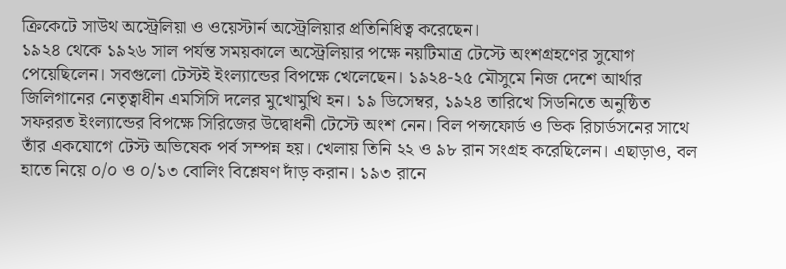ক্রিকেটে সাউথ অস্ট্রেলিয়া ও ওয়েস্টার্ন অস্ট্রেলিয়ার প্রতিনিধিত্ব করেছেন।
১৯২৪ থেকে ১৯২৬ সাল পর্যন্ত সময়কালে অস্ট্রেলিয়ার পক্ষে নয়টিমাত্র টেস্টে অংশগ্রহণের সুযোগ পেয়েছিলেন। সবগুলো টেস্টই ইংল্যান্ডের বিপক্ষে খেলেছেন। ১৯২৪-২৫ মৌসুমে নিজ দেশে আর্থার জিলিগানের নেতৃত্বাধীন এমসিসি দলের মুখোমুখি হন। ১৯ ডিসেম্বর, ১৯২৪ তারিখে সিডনিতে অনুষ্ঠিত সফররত ইংল্যান্ডের বিপক্ষে সিরিজের উদ্বোধনী টেস্টে অংশ নেন। বিল পন্সফোর্ড ও ভিক রিচার্ডসনের সাথে তাঁর একযোগে টেস্ট অভিষেক পর্ব সম্পন্ন হয়। খেলায় তিনি ২২ ও ৯৮ রান সংগ্রহ করেছিলেন। এছাড়াও, বল হাতে নিয়ে ০/০ ও ০/১৩ বোলিং বিশ্লেষণ দাঁড় করান। ১৯৩ রানে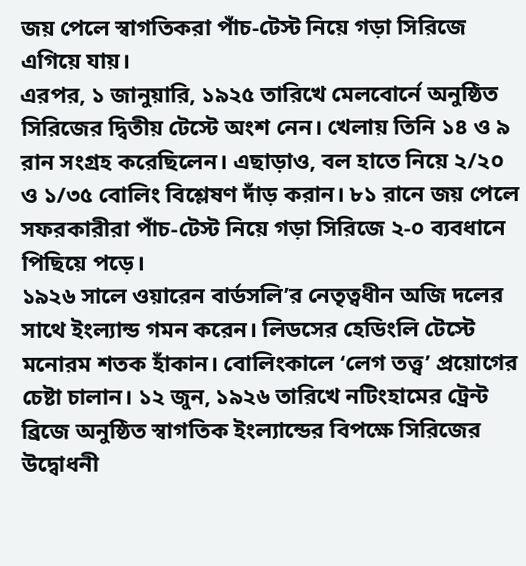জয় পেলে স্বাগতিকরা পাঁচ-টেস্ট নিয়ে গড়া সিরিজে এগিয়ে যায়।
এরপর, ১ জানুয়ারি, ১৯২৫ তারিখে মেলবোর্নে অনুষ্ঠিত সিরিজের দ্বিতীয় টেস্টে অংশ নেন। খেলায় তিনি ১৪ ও ৯ রান সংগ্রহ করেছিলেন। এছাড়াও, বল হাতে নিয়ে ২/২০ ও ১/৩৫ বোলিং বিশ্লেষণ দাঁড় করান। ৮১ রানে জয় পেলে সফরকারীরা পাঁচ-টেস্ট নিয়ে গড়া সিরিজে ২-০ ব্যবধানে পিছিয়ে পড়ে।
১৯২৬ সালে ওয়ারেন বার্ডসলি’র নেতৃত্বধীন অজি দলের সাথে ইংল্যান্ড গমন করেন। লিডসের হেডিংলি টেস্টে মনোরম শতক হাঁকান। বোলিংকালে ‘লেগ তত্ত্ব’ প্রয়োগের চেষ্টা চালান। ১২ জুন, ১৯২৬ তারিখে নটিংহামের ট্রেন্ট ব্রিজে অনুষ্ঠিত স্বাগতিক ইংল্যান্ডের বিপক্ষে সিরিজের উদ্বোধনী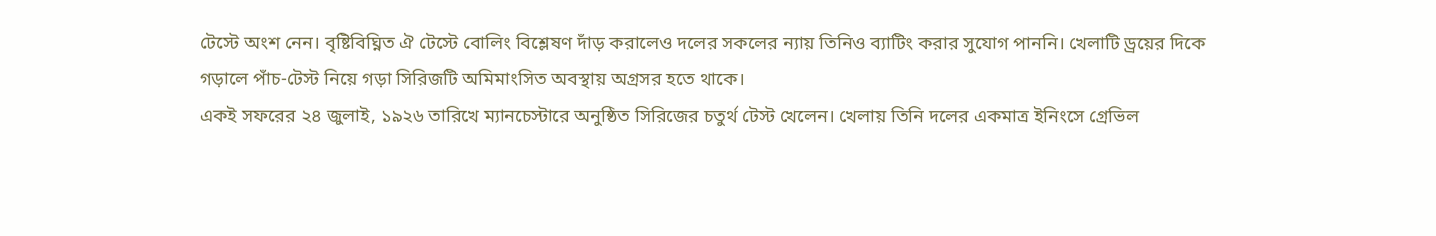টেস্টে অংশ নেন। বৃষ্টিবিঘ্নিত ঐ টেস্টে বোলিং বিশ্লেষণ দাঁড় করালেও দলের সকলের ন্যায় তিনিও ব্যাটিং করার সুযোগ পাননি। খেলাটি ড্রয়ের দিকে গড়ালে পাঁচ-টেস্ট নিয়ে গড়া সিরিজটি অমিমাংসিত অবস্থায় অগ্রসর হতে থাকে।
একই সফরের ২৪ জুলাই, ১৯২৬ তারিখে ম্যানচেস্টারে অনুষ্ঠিত সিরিজের চতুর্থ টেস্ট খেলেন। খেলায় তিনি দলের একমাত্র ইনিংসে গ্রেভিল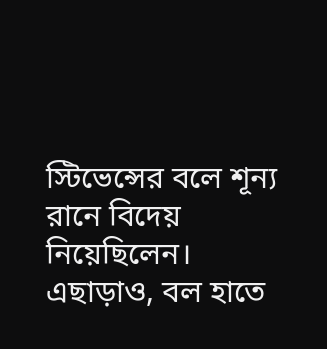স্টিভেন্সের বলে শূন্য রানে বিদেয় নিয়েছিলেন। এছাড়াও, বল হাতে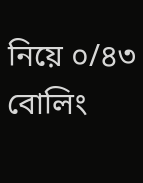নিয়ে ০/৪৩ বোলিং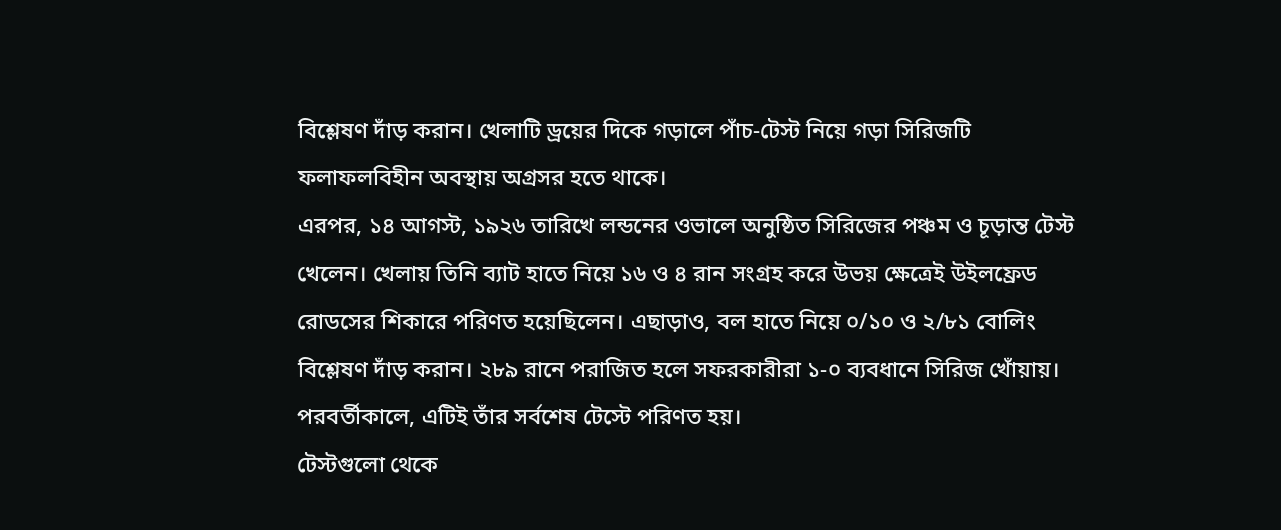বিশ্লেষণ দাঁড় করান। খেলাটি ড্রয়ের দিকে গড়ালে পাঁচ-টেস্ট নিয়ে গড়া সিরিজটি ফলাফলবিহীন অবস্থায় অগ্রসর হতে থাকে।
এরপর, ১৪ আগস্ট, ১৯২৬ তারিখে লন্ডনের ওভালে অনুষ্ঠিত সিরিজের পঞ্চম ও চূড়ান্ত টেস্ট খেলেন। খেলায় তিনি ব্যাট হাতে নিয়ে ১৬ ও ৪ রান সংগ্রহ করে উভয় ক্ষেত্রেই উইলফ্রেড রোডসের শিকারে পরিণত হয়েছিলেন। এছাড়াও, বল হাতে নিয়ে ০/১০ ও ২/৮১ বোলিং বিশ্লেষণ দাঁড় করান। ২৮৯ রানে পরাজিত হলে সফরকারীরা ১-০ ব্যবধানে সিরিজ খোঁয়ায়। পরবর্তীকালে, এটিই তাঁর সর্বশেষ টেস্টে পরিণত হয়।
টেস্টগুলো থেকে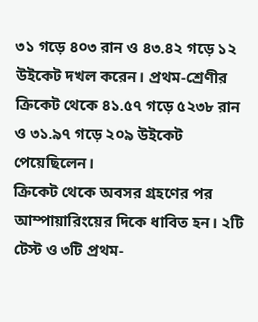৩১ গড়ে ৪০৩ রান ও ৪৩.৪২ গড়ে ১২ উইকেট দখল করেন। প্রথম-শ্রেণীর ক্রিকেট থেকে ৪১.৫৭ গড়ে ৫২৩৮ রান ও ৩১.৯৭ গড়ে ২০৯ উইকেট পেয়েছিলেন।
ক্রিকেট থেকে অবসর গ্রহণের পর আম্পায়ারিংয়ের দিকে ধাবিত হন। ২টি টেস্ট ও ৩টি প্রথম-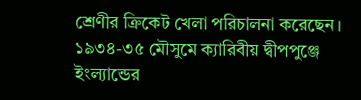শ্রেণীর ক্রিকেট খেলা পরিচালনা করেছেন। ১৯৩৪-৩৫ মৌসুমে ক্যারিবীয় দ্বীপপুঞ্জে ইংল্যান্ডের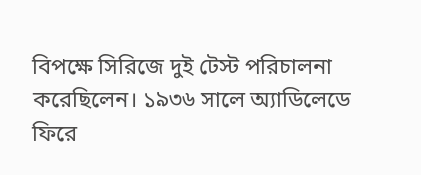বিপক্ষে সিরিজে দুই টেস্ট পরিচালনা করেছিলেন। ১৯৩৬ সালে অ্যাডিলেডে ফিরে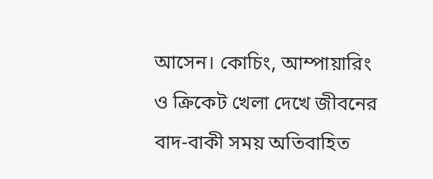আসেন। কোচিং, আম্পায়ারিং ও ক্রিকেট খেলা দেখে জীবনের বাদ-বাকী সময় অতিবাহিত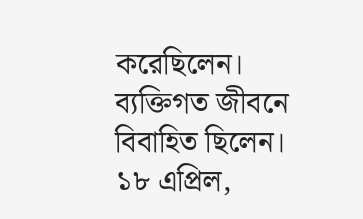করেছিলেন।
ব্যক্তিগত জীবনে বিবাহিত ছিলেন। ১৮ এপ্রিল,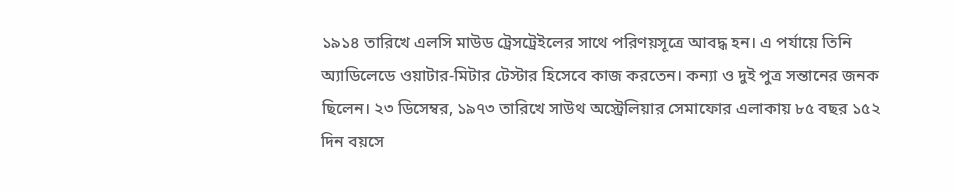১৯১৪ তারিখে এলসি মাউড ট্রেসট্রেইলের সাথে পরিণয়সূত্রে আবদ্ধ হন। এ পর্যায়ে তিনি অ্যাডিলেডে ওয়াটার-মিটার টেস্টার হিসেবে কাজ করতেন। কন্যা ও দুই পুত্র সন্তানের জনক ছিলেন। ২৩ ডিসেম্বর, ১৯৭৩ তারিখে সাউথ অস্ট্রেলিয়ার সেমাফোর এলাকায় ৮৫ বছর ১৫২ দিন বয়সে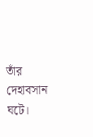তাঁর দেহাবসান ঘটে।